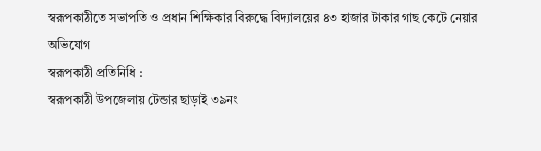স্বরূপকাঠীতে সভাপতি ও প্রধান শিক্ষিকার বিরুদ্ধে বিদ্যালয়ের ৪৩ হাজার টাকার গাছ কেটে নেয়ার অভিযোগ
স্বরূপকাঠী প্রতিনিধি :
স্বরূপকাঠী উপজেলায় টেন্ডার ছাড়াই ৩৯নং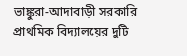ভাঙ্কুরা-আদাবাড়ী সরকারি প্রাথমিক বিদ্যালয়ের দুটি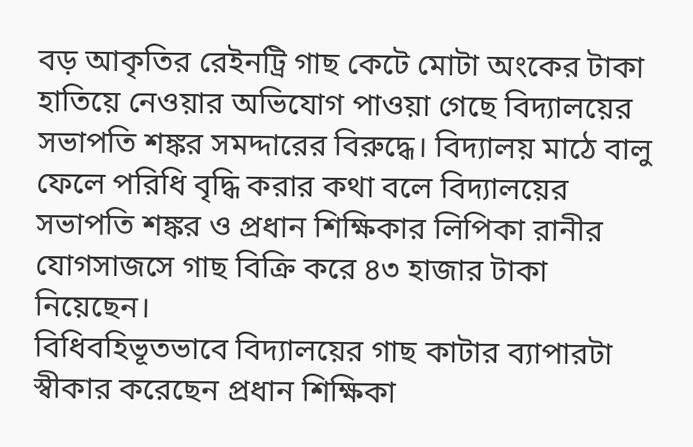বড় আকৃতির রেইনট্রি গাছ কেটে মোটা অংকের টাকা হাতিয়ে নেওয়ার অভিযোগ পাওয়া গেছে বিদ্যালয়ের সভাপতি শঙ্কর সমদ্দারের বিরুদ্ধে। বিদ্যালয় মাঠে বালু ফেলে পরিধি বৃদ্ধি করার কথা বলে বিদ্যালয়ের সভাপতি শঙ্কর ও প্রধান শিক্ষিকার লিপিকা রানীর যোগসাজসে গাছ বিক্রি করে ৪৩ হাজার টাকা নিয়েছেন।
বিধিবহিভূতভাবে বিদ্যালয়ের গাছ কাটার ব্যাপারটা স্বীকার করেছেন প্রধান শিক্ষিকা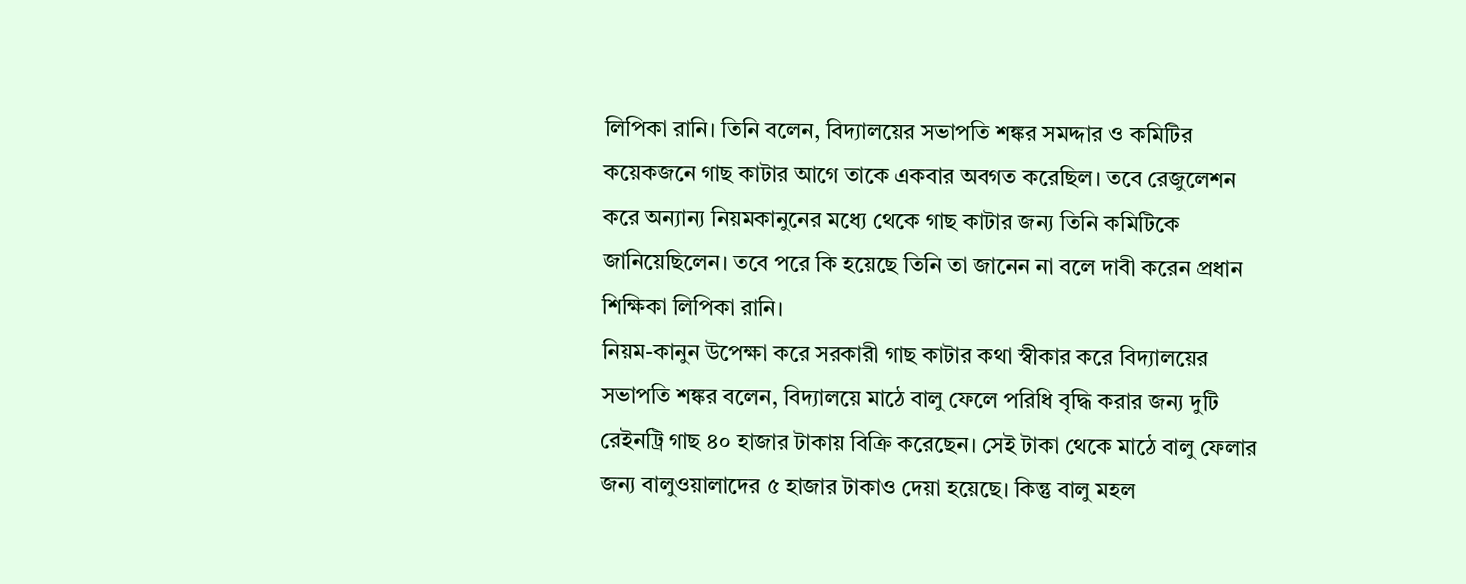লিপিকা রানি। তিনি বলেন, বিদ্যালয়ের সভাপতি শঙ্কর সমদ্দার ও কমিটির কয়েকজনে গাছ কাটার আগে তাকে একবার অবগত করেছিল। তবে রেজুলেশন করে অন্যান্য নিয়মকানুনের মধ্যে থেকে গাছ কাটার জন্য তিনি কমিটিকে জানিয়েছিলেন। তবে পরে কি হয়েছে তিনি তা জানেন না বলে দাবী করেন প্রধান শিক্ষিকা লিপিকা রানি।
নিয়ম-কানুন উপেক্ষা করে সরকারী গাছ কাটার কথা স্বীকার করে বিদ্যালয়ের সভাপতি শঙ্কর বলেন, বিদ্যালয়ে মাঠে বালু ফেলে পরিধি বৃদ্ধি করার জন্য দুটি রেইনট্রি গাছ ৪০ হাজার টাকায় বিক্রি করেছেন। সেই টাকা থেকে মাঠে বালু ফেলার জন্য বালুওয়ালাদের ৫ হাজার টাকাও দেয়া হয়েছে। কিন্তু বালু মহল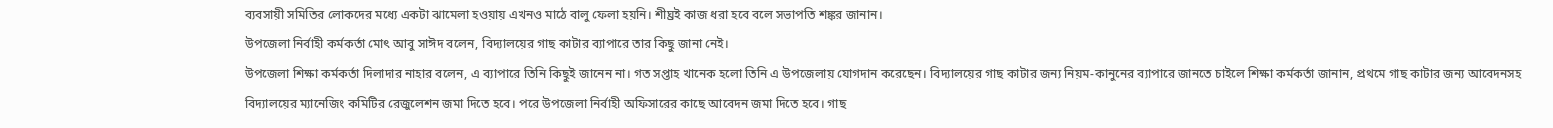ব্যবসায়ী সমিতির লোকদের মধ্যে একটা ঝামেলা হওয়ায় এখনও মাঠে বালু ফেলা হয়নি। শীঘ্রই কাজ ধরা হবে বলে সভাপতি শঙ্কর জানান।
উপজেলা নির্বাহী কর্মকর্তা মোৎ আবু সাঈদ বলেন, বিদ্যালয়ের গাছ কাটার ব্যাপারে তার কিছু জানা নেই।
উপজেলা শিক্ষা কর্মকর্তা দিলাদার নাহার বলেন, এ ব্যাপারে তিনি কিছুই জানেন না। গত সপ্তাহ খানেক হলো তিনি এ উপজেলায় যোগদান করেছেন। বিদ্যালয়ের গাছ কাটার জন্য নিয়ম-কানুনের ব্যাপারে জানতে চাইলে শিক্ষা কর্মকর্তা জানান, প্রথমে গাছ কাটার জন্য আবেদনসহ বিদ্যালয়ের ম্যানেজিং কমিটির রেজুলেশন জমা দিতে হবে। পরে উপজেলা নির্বাহী অফিসারের কাছে আবেদন জমা দিতে হবে। গাছ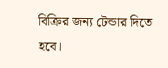বিক্রির জন্য টেন্ডার দিতে হবে।